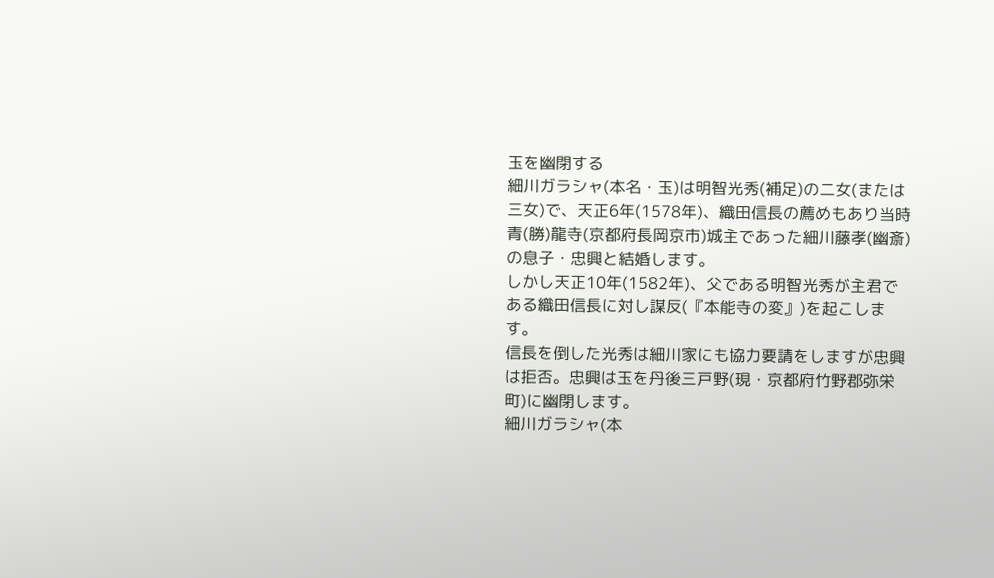玉を幽閉する
細川ガラシャ(本名・玉)は明智光秀(補足)の二女(または三女)で、天正6年(1578年)、織田信長の薦めもあり当時青(勝)龍寺(京都府長岡京市)城主であった細川藤孝(幽斎)の息子・忠興と結婚します。
しかし天正10年(1582年)、父である明智光秀が主君である織田信長に対し謀反(『本能寺の変』)を起こします。
信長を倒した光秀は細川家にも協力要請をしますが忠興は拒否。忠興は玉を丹後三戸野(現・京都府竹野郡弥栄町)に幽閉します。
細川ガラシャ(本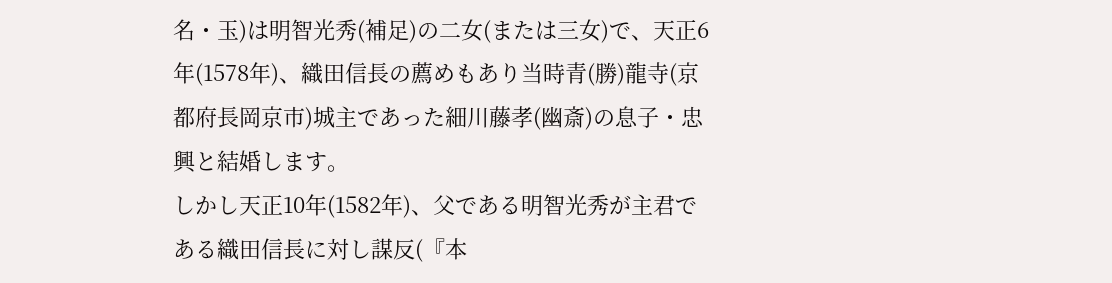名・玉)は明智光秀(補足)の二女(または三女)で、天正6年(1578年)、織田信長の薦めもあり当時青(勝)龍寺(京都府長岡京市)城主であった細川藤孝(幽斎)の息子・忠興と結婚します。
しかし天正10年(1582年)、父である明智光秀が主君である織田信長に対し謀反(『本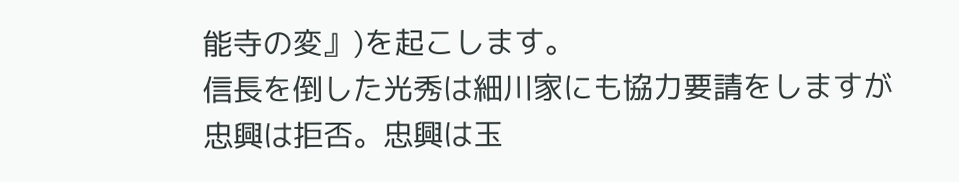能寺の変』)を起こします。
信長を倒した光秀は細川家にも協力要請をしますが忠興は拒否。忠興は玉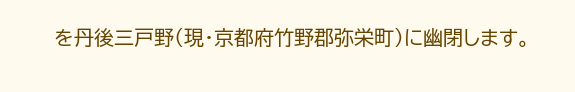を丹後三戸野(現・京都府竹野郡弥栄町)に幽閉します。